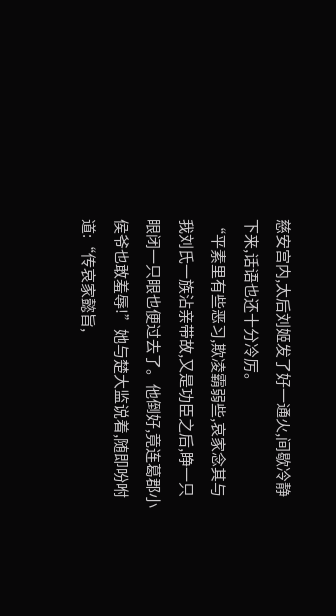慈安宫内,太后刘姬发了好一通火,间歇冷静下来,话语也还十分冷厉。
“平素里有些恶习,欺凌霸弱些,哀家念其与我刘氏一族沾亲带故,又是功臣之后,睁一只眼闭一只眼也便过去了。他倒好,竟连葛郡小侯爷也敢羞辱!”她与楚大监说着,随即吩咐道:“传哀家懿旨,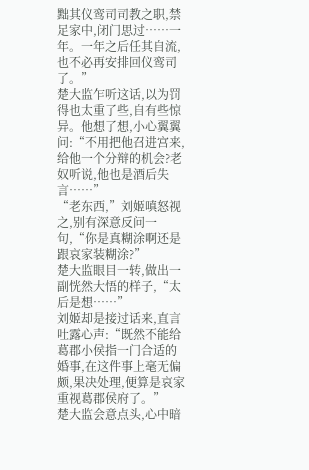黜其仪鸾司司教之职,禁足家中,闭门思过……一年。一年之后任其自流,也不必再安排回仪鸾司了。”
楚大监乍听这话,以为罚得也太重了些,自有些惊异。他想了想,小心翼翼问:“不用把他召进宫来,给他一个分辩的机会?老奴听说,他也是酒后失言……”
“老东西,”刘姬嗔怒视之,别有深意反问一句,“你是真糊涂啊还是跟哀家装糊涂?”
楚大监眼目一转,做出一副恍然大悟的样子,“太后是想……”
刘姬却是接过话来,直言吐露心声:“既然不能给葛郡小侯指一门合适的婚事,在这件事上毫无偏颇,果决处理,便算是哀家重视葛郡侯府了。”
楚大监会意点头,心中暗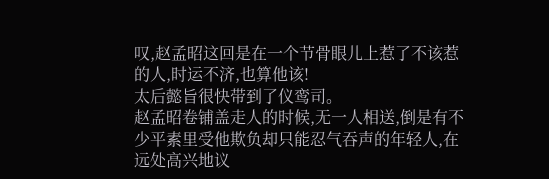叹,赵孟昭这回是在一个节骨眼儿上惹了不该惹的人,时运不济,也算他该!
太后懿旨很快带到了仪鸾司。
赵孟昭卷铺盖走人的时候,无一人相送,倒是有不少平素里受他欺负却只能忍气吞声的年轻人,在远处高兴地议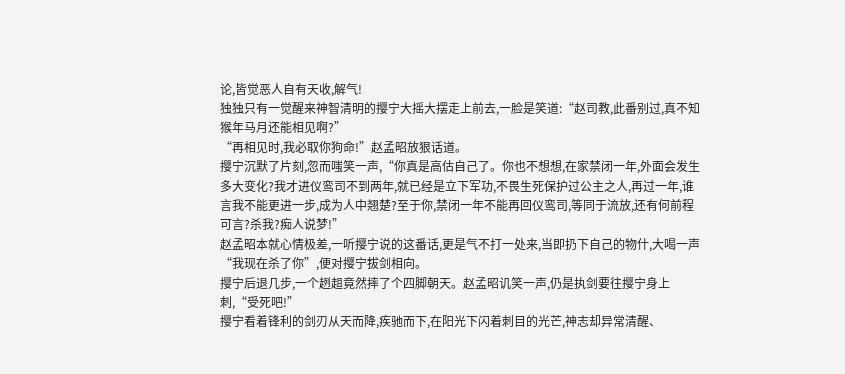论,皆觉恶人自有天收,解气!
独独只有一觉醒来神智清明的撄宁大摇大摆走上前去,一脸是笑道:“赵司教,此番别过,真不知猴年马月还能相见啊?”
“再相见时,我必取你狗命!”赵孟昭放狠话道。
撄宁沉默了片刻,忽而嗤笑一声,“你真是高估自己了。你也不想想,在家禁闭一年,外面会发生多大变化?我才进仪鸾司不到两年,就已经是立下军功,不畏生死保护过公主之人,再过一年,谁言我不能更进一步,成为人中翘楚?至于你,禁闭一年不能再回仪鸾司,等同于流放,还有何前程可言?杀我?痴人说梦!”
赵孟昭本就心情极差,一听撄宁说的这番话,更是气不打一处来,当即扔下自己的物什,大喝一声“我现在杀了你”,便对撄宁拔剑相向。
撄宁后退几步,一个趔趄竟然摔了个四脚朝天。赵孟昭讥笑一声,仍是执剑要往撄宁身上刺,“受死吧!”
撄宁看着锋利的剑刃从天而降,疾驰而下,在阳光下闪着刺目的光芒,神志却异常清醒、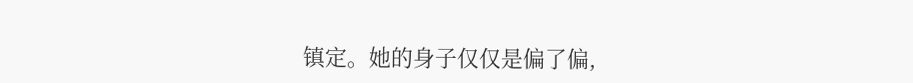镇定。她的身子仅仅是偏了偏,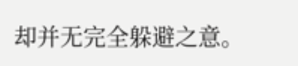却并无完全躲避之意。